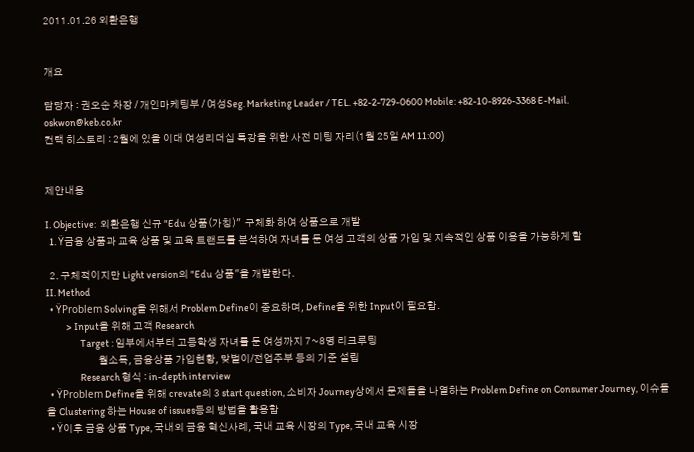2011.01.26 외환은행


개요

담당자 : 권오순 차장 / 개인마케팅부 / 여성Seg. Marketing Leader / TEL. +82-2-729-0600 Mobile: +82-10-8926-3368 E-Mail. oskwon@keb.co.kr
컨택 히스토리 : 2월에 있을 이대 여성리더십 특강을 위한 사전 미팅 자리(1월 25일 AM 11:00)


제안내용

I. Objective:  외환은행 신규 "Edu 상품(가칭)"  구체화 하여 상품으로 개발
  1. Ÿ금융 상품과 교육 상품 및 교육 트랜드를 분석하여 자녀를 둔 여성 고객의 상품 가입 및 지속적인 상품 이용을 가능하게 할

  2. 구체적이지만 Light version의 "Edu 상품"을 개발한다.
II. Method
  • ŸProblem Solving을 위해서 Problem Define이 중요하며, Define을 위한 Input이 필요함.
          > Input을 위해 고객 Research
                 Target : 임부에서부터 고등학생 자녀를 둔 여성까지 7~8명 리크루팅
                          월소득, 금융상품 가입현황, 맞벌이/전업주부 등의 기준 설립
                 Research 형식 : in-depth interview
  • ŸProblem Define을 위해 crevate의 3 start question, 소비자 Journey상에서 문제들을 나열하는 Problem Define on Consumer Journey, 이슈들을 Clustering 하는 House of issues등의 방법을 활용함
  • Ÿ이후 금융 상품 Type, 국내외 금융 혁신사례, 국내 교육 시장의 Type, 국내 교육 시장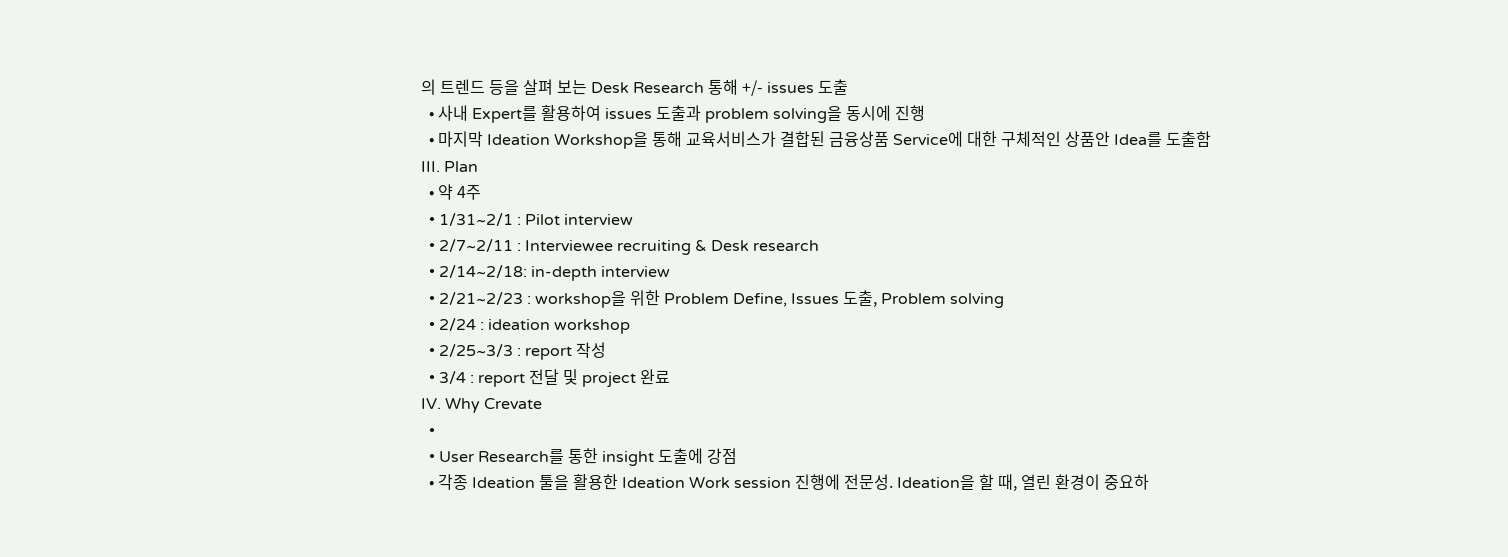의 트렌드 등을 살펴 보는 Desk Research 통해 +/- issues 도출
  • 사내 Expert를 활용하여 issues 도출과 problem solving을 동시에 진행
  • 마지막 Ideation Workshop을 통해 교육서비스가 결합된 금융상품 Service에 대한 구체적인 상품안 Idea를 도출함
III. Plan
  • 약 4주
  • 1/31~2/1 : Pilot interview
  • 2/7~2/11 : Interviewee recruiting & Desk research
  • 2/14~2/18: in-depth interview
  • 2/21~2/23 : workshop을 위한 Problem Define, Issues 도출, Problem solving
  • 2/24 : ideation workshop
  • 2/25~3/3 : report 작성
  • 3/4 : report 전달 및 project 완료
IV. Why Crevate
  •
  • User Research를 통한 insight 도출에 강점
  • 각종 Ideation 툴을 활용한 Ideation Work session 진행에 전문성. Ideation을 할 때, 열린 환경이 중요하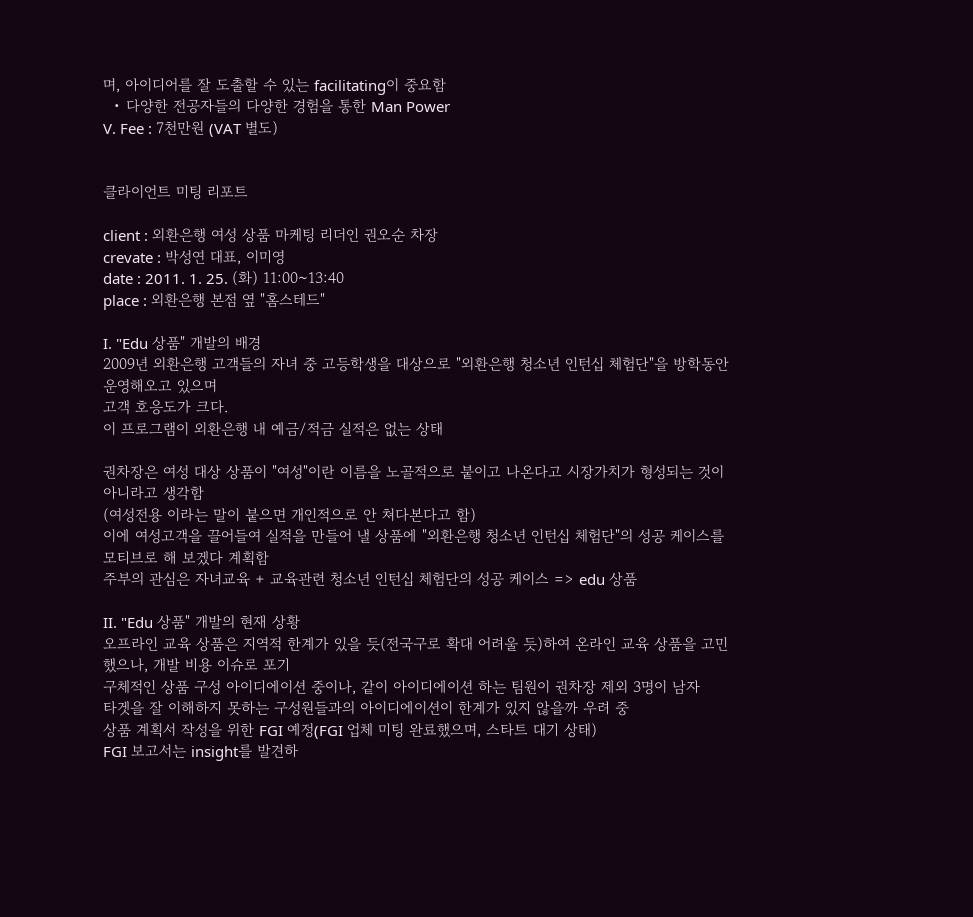며, 아이디어를 잘 도출할 수 있는 facilitating이 중요함
  • 다양한 전공자들의 다양한 경험을 통한 Man Power
V. Fee : 7천만원 (VAT 별도)


클라이언트 미팅 리포트

client : 외환은행 여성 상품 마케팅 리더인 권오순 차장
crevate : 박성연 대표, 이미영
date : 2011. 1. 25. (화) 11:00~13:40
place : 외환은행 본점 옆 "홈스테드"

I. "Edu 상품" 개발의 배경
2009년 외환은행 고객들의 자녀 중 고등학생을 대상으로 "외환은행 청소년 인턴십 체험단"을 방학동안 운영해오고 있으며
고객 호응도가 크다.
이 프로그램이 외환은행 내 예금/적금 실적은 없는 상태

권차장은 여성 대상 상품이 "여성"이란 이름을 노골적으로 붙이고 나온다고 시장가치가 형성되는 것이 아니라고 생각함
(여성전용 이라는 말이 붙으면 개인적으로 안 쳐다본다고 함)
이에 여성고객을 끌어들여 실적을 만들어 낼 상품에 "외환은행 청소년 인턴십 체험단"의 성공 케이스를 모티브로 해 보겠다 계획함
주부의 관심은 자녀교육 + 교육관련 청소년 인턴십 체험단의 성공 케이스 => edu 상품

II. "Edu 상품" 개발의 현재 상황
오프라인 교육 상품은 지역적 한계가 있을 듯(전국구로 확대 어려울 듯)하여 온라인 교육 상품을 고민했으나, 개발 비용 이슈로 포기
구체적인 상품 구성 아이디에이션 중이나, 같이 아이디에이션 하는 팀원이 권차장 제외 3명이 남자
타겟을 잘 이해하지 못하는 구성원들과의 아이디에이션이 한계가 있지 않을까 우려 중
상품 계획서 작성을 위한 FGI 예정(FGI 업체 미팅 완료했으며, 스타트 대기 상태)
FGI 보고서는 insight를 발견하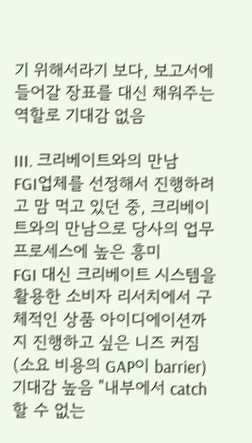기 위해서라기 보다, 보고서에 들어갈 장표를 대신 채워주는 역할로 기대감 없음

III. 크리베이트와의 만남
FGI업체를 선정해서 진행하려고 맘 먹고 있던 중, 크리베이트와의 만남으로 당사의 업무 프로세스에 높은 흥미
FGI 대신 크리베이트 시스템을 활용한 소비자 리서치에서 구체적인 상품 아이디에이션까지 진행하고 싶은 니즈 커짐
(소요 비용의 GAP이 barrier)
기대감 높음 "내부에서 catch할 수 없는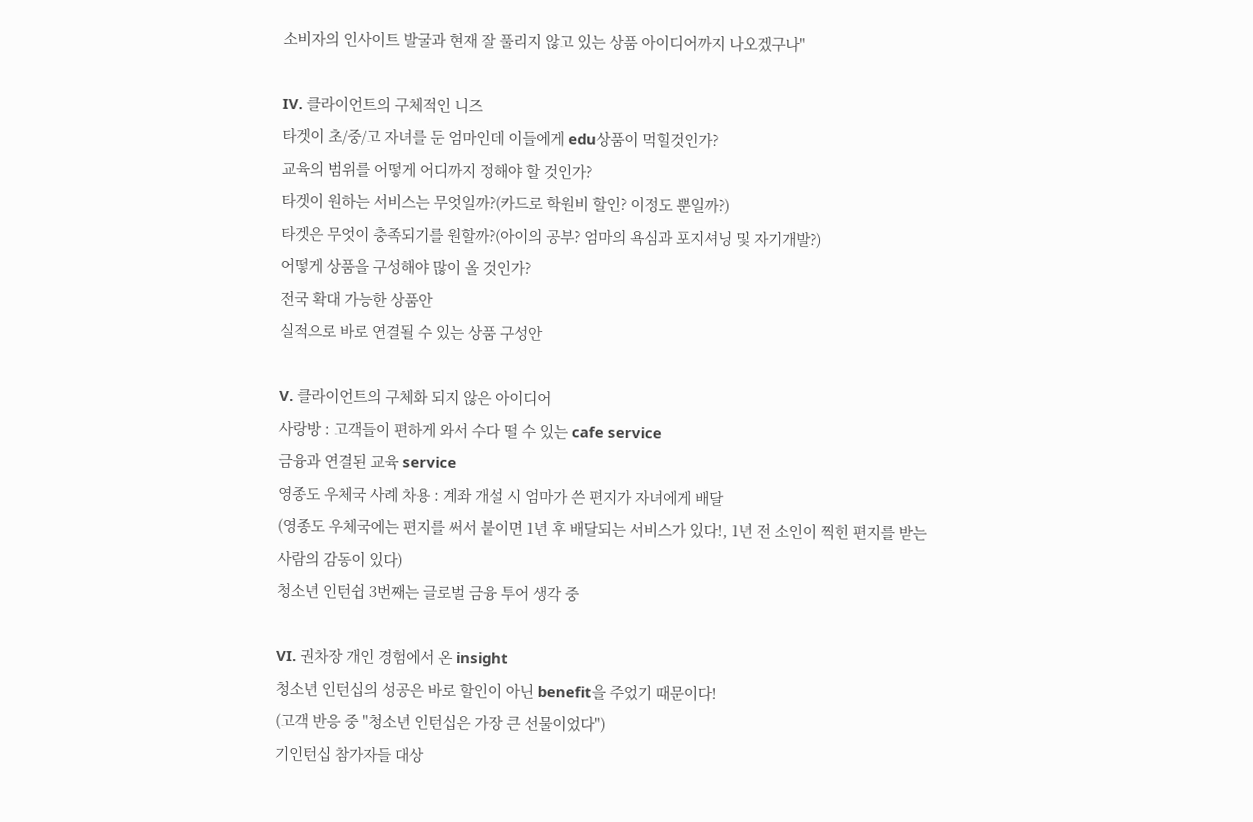소비자의 인사이트 발굴과 현재 잘 풀리지 않고 있는 상품 아이디어까지 나오겠구나"

IV. 클라이언트의 구체적인 니즈
타겟이 초/중/고 자녀를 둔 엄마인데 이들에게 edu상품이 먹힐것인가?
교육의 범위를 어떻게 어디까지 정해야 할 것인가?
타겟이 원하는 서비스는 무엇일까?(카드로 학원비 할인? 이정도 뿐일까?)
타겟은 무엇이 충족되기를 원할까?(아이의 공부? 엄마의 욕심과 포지셔닝 및 자기개발?)
어떻게 상품을 구성해야 많이 올 것인가?
전국 확대 가능한 상품안
실적으로 바로 연결될 수 있는 상품 구성안

V. 클라이언트의 구체화 되지 않은 아이디어
사랑방 : 고객들이 편하게 와서 수다 떨 수 있는 cafe service
금융과 연결된 교육 service
영종도 우체국 사례 차용 : 계좌 개설 시 엄마가 쓴 편지가 자녀에게 배달
(영종도 우체국에는 편지를 써서 붙이면 1년 후 배달되는 서비스가 있다!, 1년 전 소인이 찍힌 편지를 받는 사람의 감동이 있다)
청소년 인턴쉽 3번째는 글로벌 금융 투어 생각 중

VI. 권차장 개인 경험에서 온 insight
청소년 인턴십의 성공은 바로 할인이 아닌 benefit을 주었기 때문이다!
(고객 반응 중 "청소년 인턴십은 가장 큰 선물이었다")
기인턴십 참가자들 대상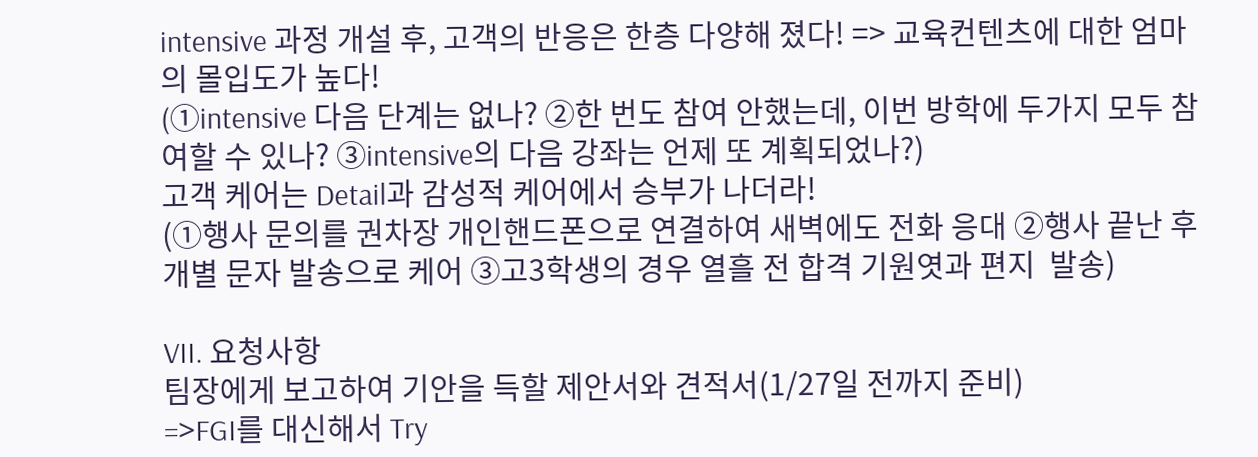intensive 과정 개설 후, 고객의 반응은 한층 다양해 졌다! => 교육컨텐츠에 대한 엄마의 몰입도가 높다!
(①intensive 다음 단계는 없나? ②한 번도 참여 안했는데, 이번 방학에 두가지 모두 참여할 수 있나? ③intensive의 다음 강좌는 언제 또 계획되었나?)
고객 케어는 Detail과 감성적 케어에서 승부가 나더라!
(①행사 문의를 권차장 개인핸드폰으로 연결하여 새벽에도 전화 응대 ②행사 끝난 후 개별 문자 발송으로 케어 ③고3학생의 경우 열흘 전 합격 기원엿과 편지  발송)

VII. 요청사항
팀장에게 보고하여 기안을 득할 제안서와 견적서(1/27일 전까지 준비)
=>FGI를 대신해서 Try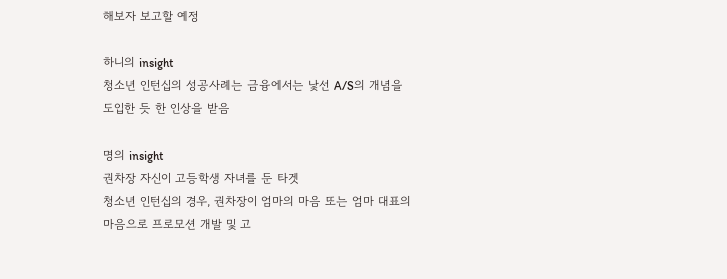해보자 보고할 예정

하니의 insight
청소년 인턴십의 성공사례는 금융에서는 낯선 A/S의 개념을 도입한 듯 한 인상을 받음

명의 insight
권차장 자신이 고등학생 자녀를 둔 타겟
청소년 인턴십의 경우, 권차장이 엄마의 마음 또는 엄마 대표의 마음으로 프로모션 개발 및 고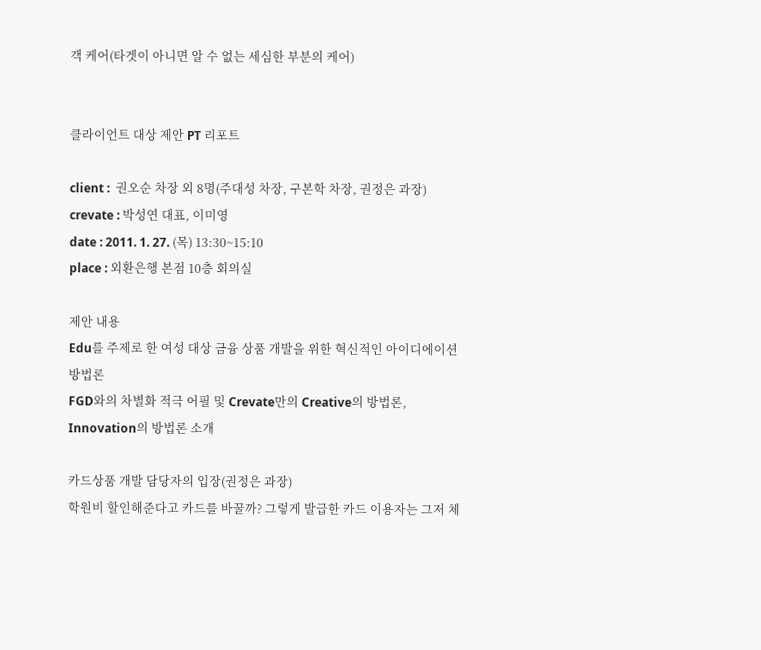객 케어(타겟이 아니면 알 수 없는 세심한 부분의 케어)


클라이언트 대상 제안 PT 리포트

client :  권오순 차장 외 8명(주대성 차장, 구본학 차장, 권정은 과장)
crevate : 박성연 대표, 이미영
date : 2011. 1. 27. (목) 13:30~15:10
place : 외환은행 본점 10층 회의실

제안 내용
Edu를 주제로 한 여성 대상 금융 상품 개발을 위한 혁신적인 아이디에이션 방법론
FGD와의 차별화 적극 어필 및 Crevate만의 Creative의 방법론, Innovation의 방법론 소개

카드상품 개발 담당자의 입장(권정은 과장)
학원비 할인해준다고 카드를 바꿀까? 그렇게 발급한 카드 이용자는 그저 체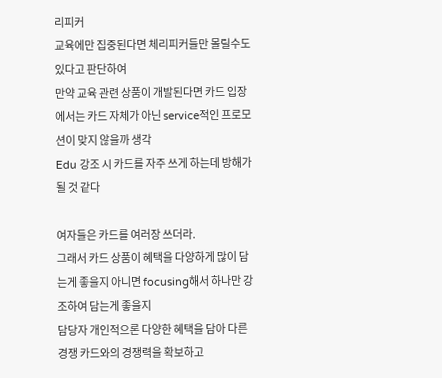리피커
교육에만 집중된다면 체리피커들만 몰릴수도 있다고 판단하여
만약 교육 관련 상품이 개발된다면 카드 입장에서는 카드 자체가 아닌 service적인 프로모션이 맞지 않을까 생각
Edu 강조 시 카드를 자주 쓰게 하는데 방해가 될 것 같다

여자들은 카드를 여러장 쓰더라.
그래서 카드 상품이 혜택을 다양하게 많이 담는게 좋을지 아니면 focusing해서 하나만 강조하여 담는게 좋을지
담당자 개인적으론 다양한 혜택을 담아 다른 경쟁 카드와의 경쟁력을 확보하고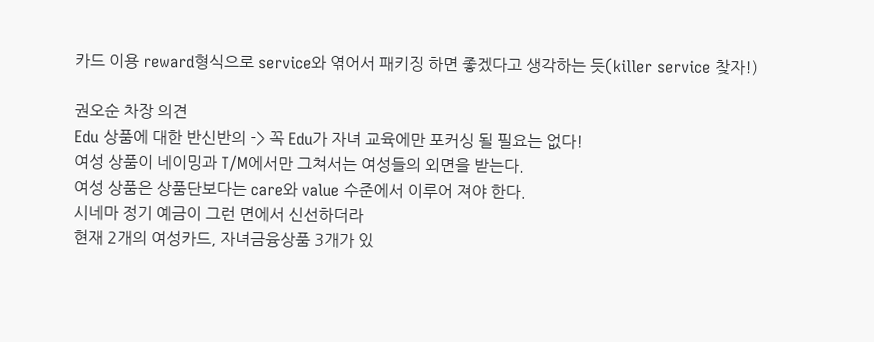카드 이용 reward형식으로 service와 엮어서 패키징 하면 좋겠다고 생각하는 듯(killer service 찾자!)

권오순 차장 의견
Edu 상품에 대한 반신반의 -> 꼭 Edu가 자녀 교육에만 포커싱 될 필요는 없다!
여성 상품이 네이밍과 T/M에서만 그쳐서는 여성들의 외면을 받는다.
여성 상품은 상품단보다는 care와 value 수준에서 이루어 져야 한다.
시네마 정기 예금이 그런 면에서 신선하더라
현재 2개의 여성카드, 자녀금융상품 3개가 있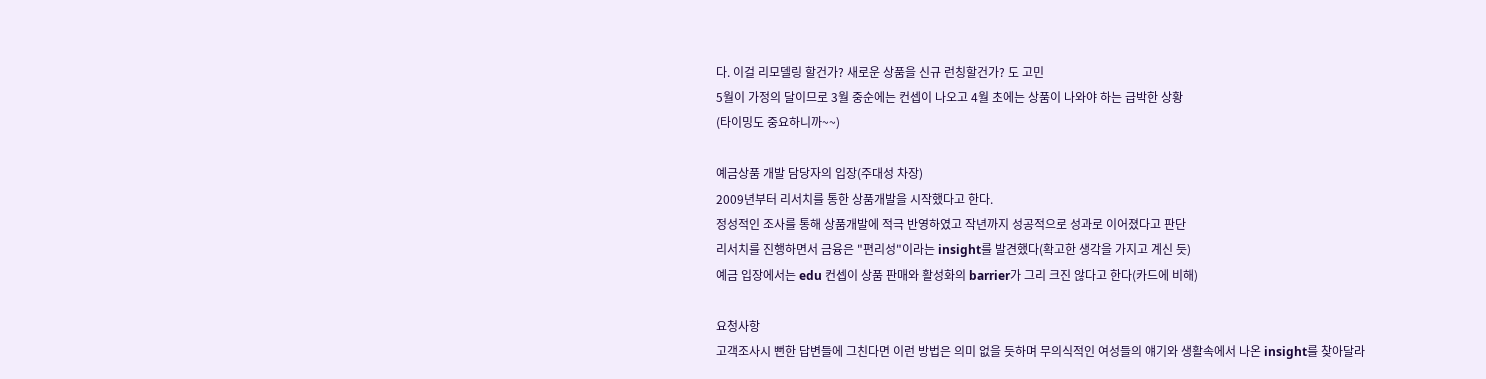다. 이걸 리모델링 할건가? 새로운 상품을 신규 런칭할건가? 도 고민
5월이 가정의 달이므로 3월 중순에는 컨셉이 나오고 4월 초에는 상품이 나와야 하는 급박한 상황
(타이밍도 중요하니까~~)

예금상품 개발 담당자의 입장(주대성 차장)
2009년부터 리서치를 통한 상품개발을 시작했다고 한다.
정성적인 조사를 통해 상품개발에 적극 반영하였고 작년까지 성공적으로 성과로 이어졌다고 판단
리서치를 진행하면서 금융은 "편리성"이라는 insight를 발견했다(확고한 생각을 가지고 계신 듯)
예금 입장에서는 edu 컨셉이 상품 판매와 활성화의 barrier가 그리 크진 않다고 한다(카드에 비해)

요청사항
고객조사시 뻔한 답변들에 그친다면 이런 방법은 의미 없을 듯하며 무의식적인 여성들의 얘기와 생활속에서 나온 insight를 찾아달라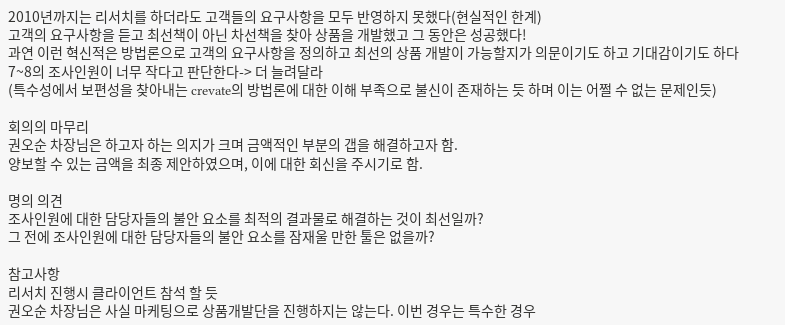2010년까지는 리서치를 하더라도 고객들의 요구사항을 모두 반영하지 못했다(현실적인 한계)
고객의 요구사항을 듣고 최선책이 아닌 차선책을 찾아 상품을 개발했고 그 동안은 성공했다!
과연 이런 혁신적은 방법론으로 고객의 요구사항을 정의하고 최선의 상품 개발이 가능할지가 의문이기도 하고 기대감이기도 하다
7~8의 조사인원이 너무 작다고 판단한다-> 더 늘려달라
(특수성에서 보편성을 찾아내는 crevate의 방법론에 대한 이해 부족으로 불신이 존재하는 듯 하며 이는 어쩔 수 없는 문제인듯)

회의의 마무리
권오순 차장님은 하고자 하는 의지가 크며 금액적인 부분의 갭을 해결하고자 함.
양보할 수 있는 금액을 최종 제안하였으며, 이에 대한 회신을 주시기로 함.

명의 의견
조사인원에 대한 담당자들의 불안 요소를 최적의 결과물로 해결하는 것이 최선일까?
그 전에 조사인원에 대한 담당자들의 불안 요소를 잠재울 만한 툴은 없을까?

참고사항
리서치 진행시 클라이언트 참석 할 듯
권오순 차장님은 사실 마케팅으로 상품개발단을 진행하지는 않는다. 이번 경우는 특수한 경우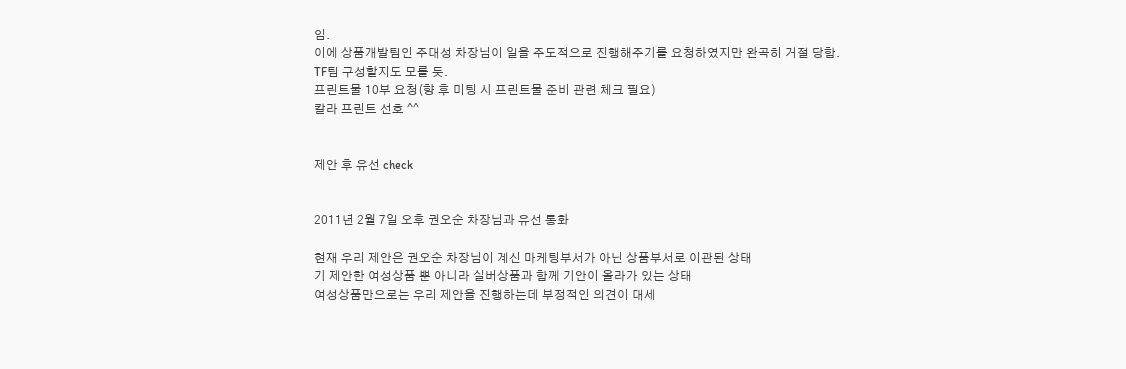임.
이에 상품개발팀인 주대성 차장님이 일을 주도적으로 진행해주기를 요청하였지만 완곡히 거절 당함.
TF팀 구성할지도 모를 듯.
프린트물 10부 요청(향 후 미팅 시 프린트물 준비 관련 체크 필요)
칼라 프린트 선호 ^^


제안 후 유선 check


2011년 2월 7일 오후 권오순 차장님과 유선 통화

현재 우리 제안은 권오순 차장님이 계신 마케팅부서가 아닌 상품부서로 이관된 상태
기 제안한 여성상품 뿐 아니라 실버상품과 함께 기안이 올라가 있는 상태
여성상품만으로는 우리 제안을 진행하는데 부정적인 의견이 대세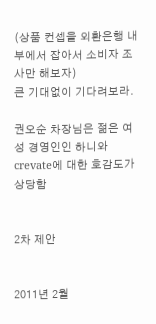(상품 컨셉을 외환은행 내부에서 잡아서 소비자 조사만 해보자)
큰 기대없이 기다려보라.

권오순 차장님은 젊은 여성 경영인인 하니와 crevate에 대한 호감도가 상당함


2차 제안


2011년 2월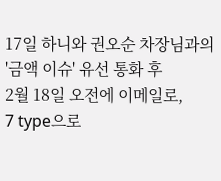17일 하니와 권오순 차장님과의 '금액 이슈' 유선 통화 후
2월 18일 오전에 이메일로,
7 type으로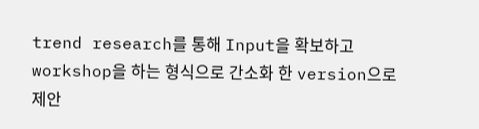trend research를 통해 Input을 확보하고 workshop을 하는 형식으로 간소화 한 version으로 제안